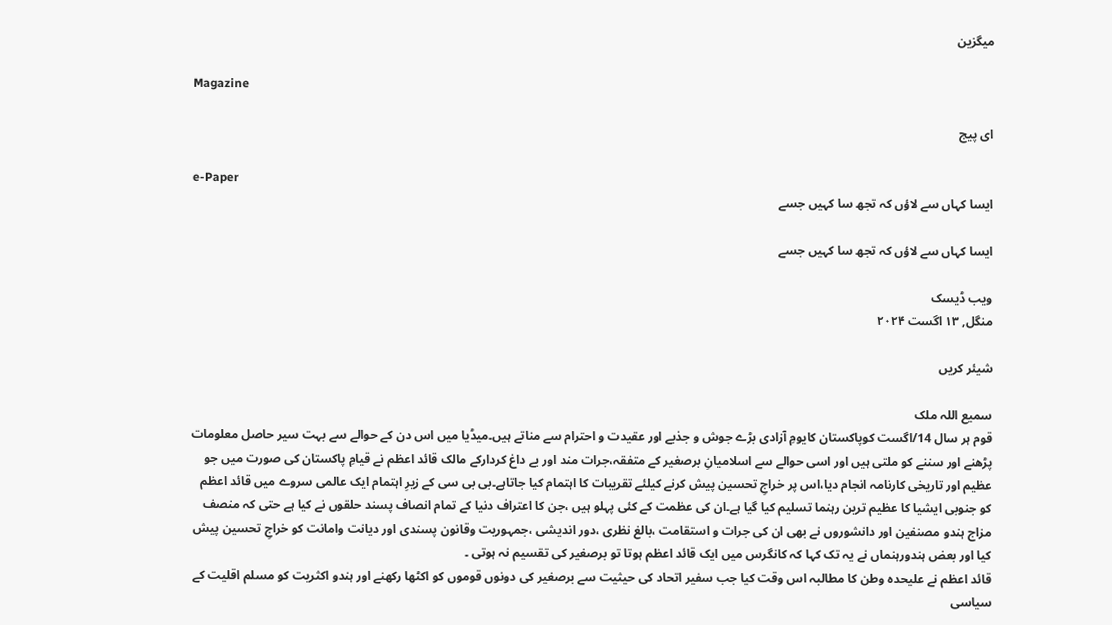میگزین

Magazine

ای پیج

e-Paper
ایسا کہاں سے لاؤں کہ تجھ سا کہیں جسے

ایسا کہاں سے لاؤں کہ تجھ سا کہیں جسے

ویب ڈیسک
منگل, ۱۳ اگست ۲۰۲۴

شیئر کریں

سمیع اللہ ملک
قوم ہر سال 14/اگست کوپاکستان کایومِ آزادی بڑے جوش و جذبے اور عقیدت و احترام سے مناتے ہیں۔میڈیا میں اس دن کے حوالے سے بہت سیر حاصل معلومات پڑھنے اور سننے کو ملتی ہیں اور اسی حوالے سے اسلامیانِ برصغیر کے متفقہ،جرات مند اور بے داغ کردارکے مالک قائد اعظم نے قیامِ پاکستان کی صورت میں جو عظیم اور تاریخی کارنامہ انجام دیا،اس پر خراجِ تحسین پیش کرنے کیلئے تقریبات کا اہتمام کیا جاتاہے۔بی بی سی کے زیرِ اہتمام ایک عالمی سروے میں قائد اعظم کو جنوبی ایشیا کا عظیم ترین رہنما تسلیم کیا گیا ہے۔ان کی عظمت کے کئی پہلو ہیں ،جن کا اعتراف دنیا کے تمام انصاف پسند حلقوں نے کیا ہے حتی کہ منصف مزاج ہندو مصنفین اور دانشوروں نے بھی ان کی جرات و استقامت ،بالغ نظری ،دور اندیشی ،جمہوریت وقانون پسندی اور دیانت وامانت کو خراجِ تحسین پیش کیا اور بعض ہندورہنماں نے یہ تک کہا کہ کانگرس میں ایک قائد اعظم ہوتا تو برصغیر کی تقسیم نہ ہوتی ۔
قائد اعظم نے علیحدہ وطن کا مطالبہ اس وقت کیا جب سفیر اتحاد کی حیثیت سے برصغیر کی دونوں قوموں کو اکٹھا رکھنے اور ہندو اکثریت کو مسلم اقلیت کے سیاسی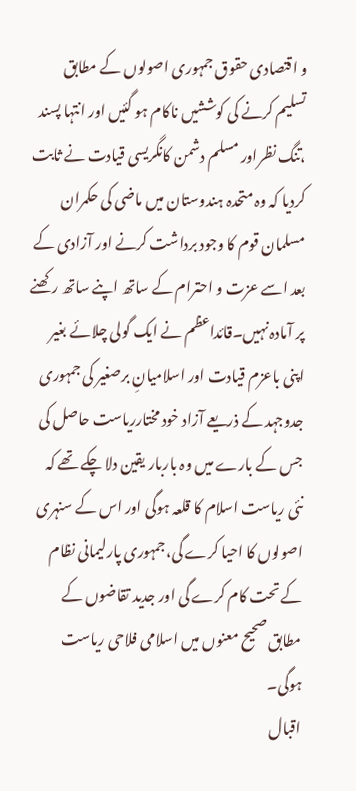و اقتصادی حقوق جمہوری اصولوں کے مطابق تسلیم کرنے کی کوششیں ناکام ہو گئیں اور انتہا پسند ،تنگ نظراور مسلم دشمن کانگریسی قیادت نے ثابت کردیا کہ وہ متحدہ ہندوستان میں ماضی کی حکمران مسلمان قوم کا وجود برداشت کرنے اور آزادی کے بعد اسے عزت و احترام کے ساتھ اپنے ساتھ رکھنے پر آمادہ نہیں۔قائداعظم نے ایک گولی چلائے بغیر اپنی باعزم قیادت اور اسلامیانِ برصغیر کی جمہوری جدوجہد کے ذریعے آزاد خود مختارریاست حاصل کی جس کے بارے میں وہ باربار یقین دلا چکے تھے کہ نئی ریاست اسلام کا قلعہ ہوگی اور اس کے سنہری اصولوں کا احیا کرے گی،جمہوری پارلیمانی نظام کے تحت کام کرے گی اور جدید تقاضوں کے مطابق صحیح معنوں میں اسلامی فلاحی ریاست ہوگی۔
اقبال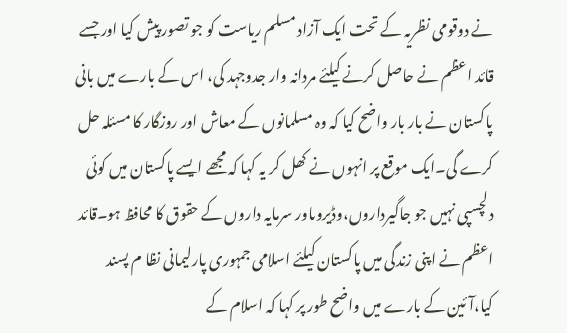نے دوقومی نظریہ کے تحت ایک آزاد مسلم ریاست کو جو تصور پیش کیا اور جسے قائد اعظم نے حاصل کرنے کیلئے مردانہ وار جدوجہد کی، اس کے بارے میں بانی پاکستان نے بار بار واضح کیا کہ وہ مسلمانوں کے معاش اور روزگار کا مسئلہ حل کرے گی۔ایک موقع پر انہوں نے کھل کر یہ کہا کہ مجھے ایسے پاکستان میں کوئی دلچسپی نہیں جو جاگیرداروں،وڈیروںاور سرمایہ داروں کے حقوق کا محافظ ہو۔قائد اعظم نے اپنی زندگی میں پاکستان کیلئے اسلامی جمہوری پارلیمانی نظا م پسند کیا،آئین کے بارے میں واضح طور پر کہا کہ اسلام کے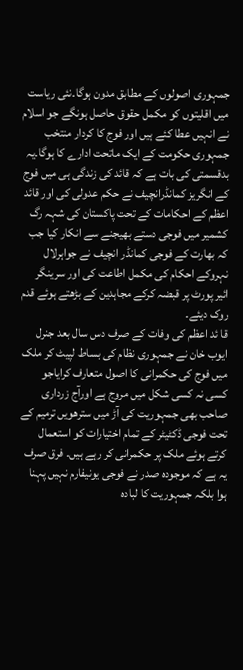جمہوری اصولوں کے مطابق مدون ہوگا۔نئی ریاست میں اقلیتوں کو مکمل حقوق حاصل ہونگے جو اسلام نے انہیں عطا کئے ہیں اور فوج کا کردار منتخب جمہوری حکومت کے ایک ماتحت ادارے کا ہوگا۔یہ بدقسمتی کی بات ہے کہ قائد کی زندگی ہی میں فوج کے انگریز کمانڈرانچیف نے حکم عدولی کی اور قائد اعظم کے احکامات کے تحت پاکستان کی شہہ رگ کشمیر میں فوجی دستے بھیجنے سے انکار کیا جب کہ بھارت کے فوجی کمانڈر انچیف نے جواہرلال نہروکے احکام کی مکمل اطاعت کی اور سرینگر ائیر پورٹ پر قبضہ کرکے مجاہدین کے بڑھتے ہوئے قدم روک دیئے۔
قا ئد اعظم کی وفات کے صرف دس سال بعد جنرل ایوب خان نے جمہوری نظام کی بساط لپیٹ کر ملک میں فوج کی حکمرانی کا اصول متعارف کرایاجو کسی نہ کسی شکل میں مروج ہے اورآج زرداری صاحب بھی جمہوریت کی آڑ میں سترھویں ترمیم کے تحت فوجی ڈکٹیٹر کے تمام اختیارات کو استعمال کرتے ہوئے ملک پر حکمرانی کر رہے ہیں۔ فرق صرف یہ ہے کہ موجودہ صدر نے فوجی یونیفارم نہیں پہنا ہوا بلکہ جمہوریت کا لبادہ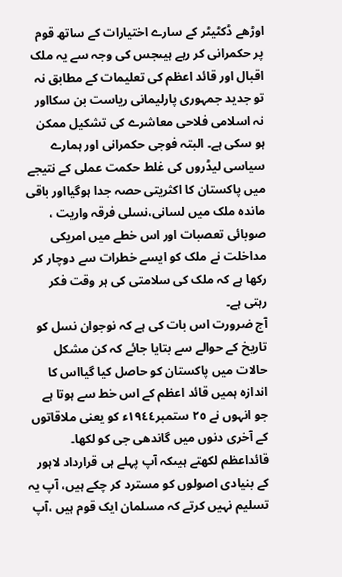اوڑھے ڈکٹیٹر کے سارے اختیارات کے ساتھ قوم پر حکمرانی کر رہے ہیںجس کی وجہ سے یہ ملک اقبال اور قائد اعظم کی تعلیمات کے مطابق نہ تو جدید جمہوری پارلیمانی ریاست بن سکااور نہ اسلامی فلاحی معاشرے کی تشکیل ممکن ہو سکی ہے۔ البتہ فوجی حکمرانی اور ہمارے سیاسی لیڈروں کی غلط حکمت عملی کے نتیجے میں پاکستان کا اکثریتی حصہ جدا ہوگیااور باقی ماندہ ملک میں لسانی،نسلی فرقہ واریت ، صوبائی تعصبات اور اس خطے میں امریکی مداخلت نے ملک کو ایسے خطرات سے دوچار کر رکھا ہے کہ ملک کی سلامتی کی ہر وقت فکر رہتی ہے۔
آج ضرورت اس بات کی ہے کہ نوجوان نسل کو تاریخ کے حوالے سے بتایا جائے کہ کن مشکل حالات میں پاکستان کو حاصل کیا گیااس کا اندازہ ہمیں قائد اعظم کے اس خط سے ہوتا ہے جو انہوں نے ٢٥ ستمبر١٩٤٤ء کو یعنی ملاقاتوں کے آخری دنوں میں گاندھی جی کو لکھا۔ قائداعظم لکھتے ہیںکہ آپ پہلے ہی قرارداد لاہور کے بنیادی اصولوں کو مسترد کر چکے ہیں، آپ یہ تسلیم نہیں کرتے کہ مسلمان ایک قوم ہیں ،آپ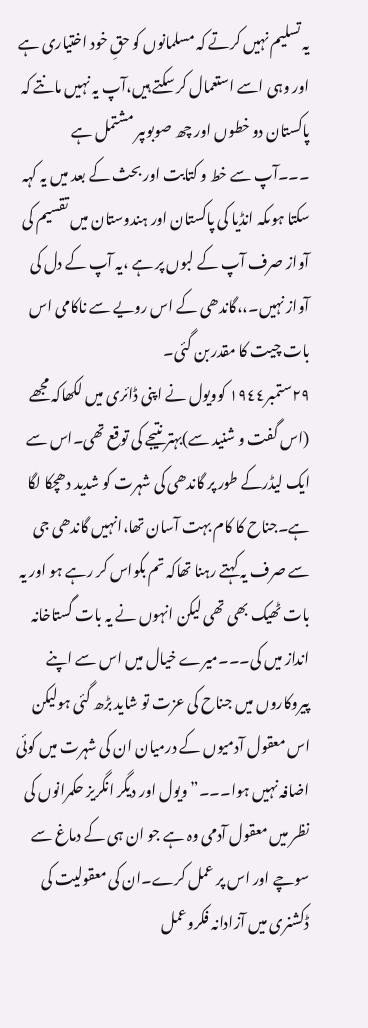یہ تسلیم نہیں کرتے کہ مسلمانوں کو حقِ خود اختیاری ہے اور وہی اسے استعمال کر سکتے ہیں،آپ یہ نہیں مانتے کہ پاکستان دو خطوں اور چھ صوبوںپر مشتمل ہے ۔۔۔آپ سے خط و کتابت اور بحث کے بعد میں یہ کہہ سکتا ہوںکہ انڈیا کی پاکستان اور ہندوستان میں تقسیم کی آواز صرف آپ کے لبوں پر ہے ،یہ آپ کے دل کی آواز نہیں۔،،گاندھی کے اس رویے سے ناکامی اس بات چیت کا مقدر بن گئی۔
٢٩ستمبر١٩٤٤ کوویول نے اپنی ڈائری میں لکھاکہ مجھے (اس گفت و شنید سے)بہتر نتیجے کی توقع تھی۔اس سے ایک لیڈرکے طور پر گاندھی کی شہرت کو شدید دھچکا لگا ہے۔جناح کا کام بہت آسان تھا،انہیں گاندھی جی سے صرف یہ کہتے رہنا تھاکہ تم بکواس کر رہے ہو اور یہ بات ٹھیک بھی تھی لیکن انہوں نے یہ بات گستاخانہ انداز میں کی۔۔۔میرے خیال میں اس سے اپنے پیروکاروں میں جناح کی عزت تو شاید بڑھ گئی ہولیکن اس معقول آدمیوں کے درمیان ان کی شہرت میں کوئی اضافہ نہیں ہوا۔۔۔”ویول اور دیگر انگریز حکمرانوں کی نظر میں معقول آدمی وہ ہے جو ان ہی کے دماغ سے سوچے اور اس پر عمل کرے۔ان کی معقولیت کی ڈکشنری میں آزادانہ فکروعمل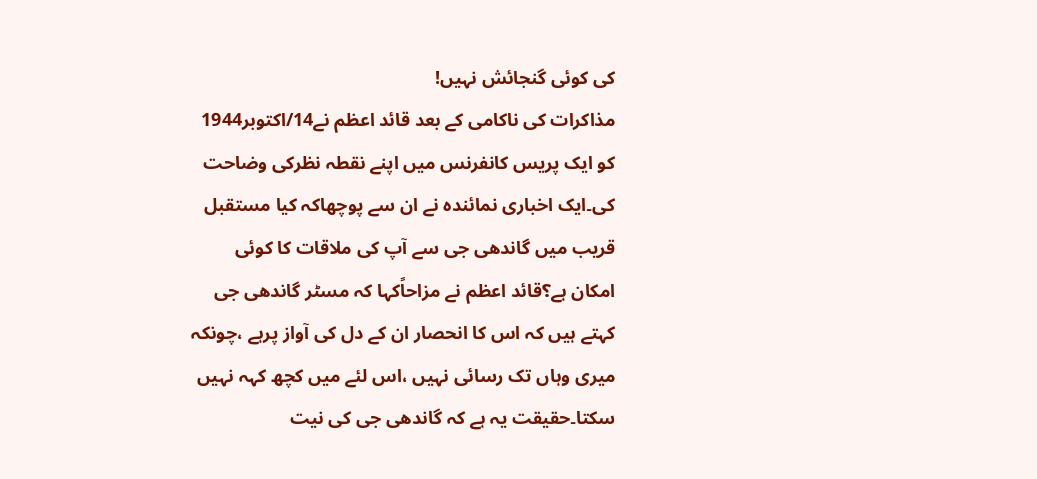کی کوئی گنجائش نہیں!
مذاکرات کی ناکامی کے بعد قائد اعظم نے14/اکتوبر1944 کو ایک پریس کانفرنس میں اپنے نقطہ نظرکی وضاحت کی۔ایک اخباری نمائندہ نے ان سے پوچھاکہ کیا مستقبل قریب میں گاندھی جی سے آپ کی ملاقات کا کوئی امکان ہے؟قائد اعظم نے مزاحاًکہا کہ مسٹر گاندھی جی کہتے ہیں کہ اس کا انحصار ان کے دل کی آواز پرہے ،چونکہ میری وہاں تک رسائی نہیں ،اس لئے میں کچھ کہہ نہیں سکتا۔حقیقت یہ ہے کہ گاندھی جی کی نیت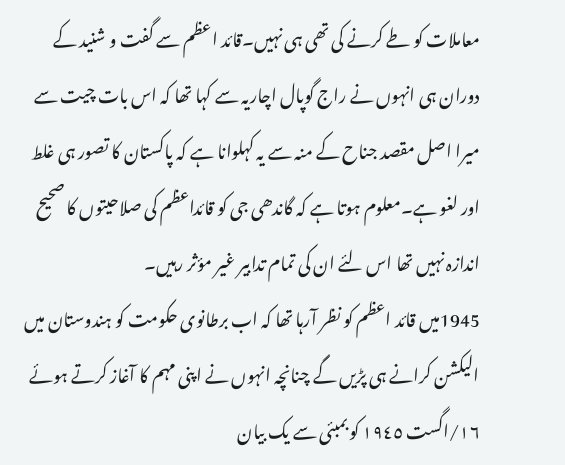معاملات کو طے کرنے کی تھی ہی نہیں۔قائد اعظم سے گفت و شنید کے دوران ہی انہوں نے راج گوپال اچاریہ سے کہا تھا کہ اس بات چیت سے میرا اصل مقصد جناح کے منہ سے یہ کہلوانا ہے کہ پاکستان کا تصور ہی غلط اور لغو ہے۔معلوم ہوتا ہے کہ گاندھی جی کو قائداعظم کی صلاحیتوں کا صحیح اندازہ نہیں تھا اس لئے ان کی تمام تدابیر غیر مؤثر رہیں۔
1945میں قائد اعظم کو نظر آرہا تھا کہ اب برطانوی حکومت کو ہندوستان میں الیکشن کرانے ہی پڑیں گے چنانچہ انہوں نے اپنی مہم کا آغاز کرتے ہوئے ١٦/اگست ١٩٤٥ کو بمبئی سے یک بیان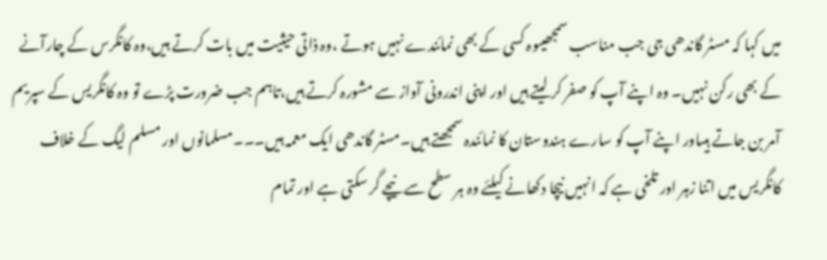میں کہا کہ مسٹر گاندھی جی جب مناسب سمجھیںوہ کسی کے بھی نمائندے نہیں ہوتے ،وہ ذاتی حیثیت میں بات کرتے ہیں،وہ کانگرس کے چارآنے کے بھی رکن نہیں۔ وہ اپنے آپ کو صفر کر لیتے ہیں اور اپنی اندرونی آواز سے مشورہ کرتے ہیں،تاہم جب ضرورت پڑے تو وہ کانگریس کے سپریم آمر بن جاتے ہیںاور اپنے آپ کو سارے ہندوستان کا نمائندہ سمجھتے ہیں۔مسٹر گاندھی ایک معمہ ہیں۔۔۔مسلمانوں اور مسلم لیگ کے خلاف کانگریس میں اتنا زہر اور تلخی ہے کہ انہیں نیچا دکھانے کیلئے وہ ہر سطح سے نیچے گر سکتی ہے اور تمام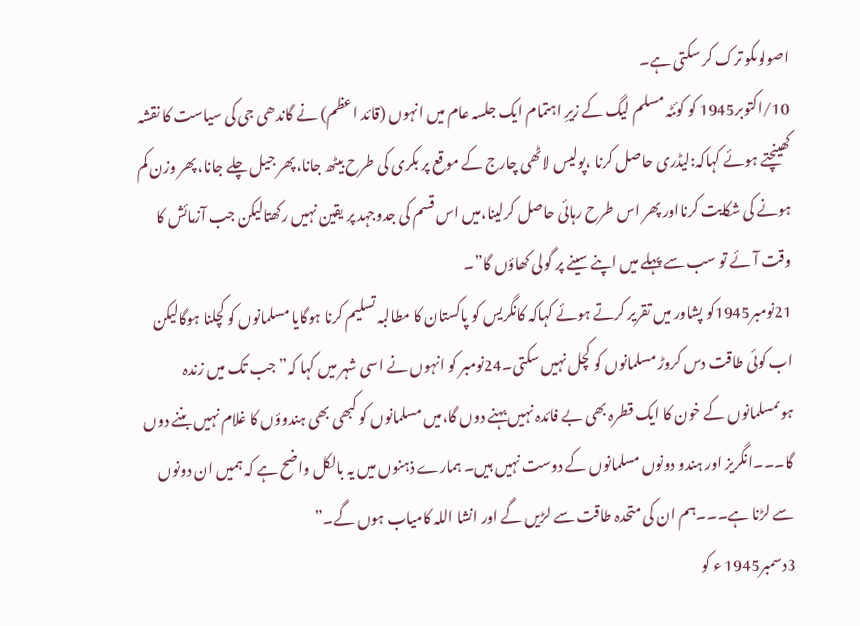اصولوںکو ترک کر سکتی ہے۔
10/اکتوبر1945 کو کوئٹہ مسلم لیگ کے زیرِ اہتمام ایک جلسہ عام میں انہوں (قائد اعظم) نے گاندھی جی کی سیاست کا نقشہ کھینچتے ہوئے کہاکہ:لیڈری حاصل کرنا ،پولیس لاٹھی چارج کے موقع پر بکری کی طرح بیٹھ جانا،پھر جیل چلے جانا،پھر وزن کم ہونے کی شکایت کرنااور پھر اس طرح رہائی حاصل کرلینا،میں اس قسم کی جدوجہد پر یقین نہیں رکھتالیکن جب آزمائش کا وقت آئے تو سب سے پہلے میں اپنے سینے پر گولی کھاؤں گا”۔
21نومبر1945کو پشاور میں تقریر کرتے ہوئے کہاکہ کانگریس کو پاکستان کا مطالبہ تسلیم کرنا ہوگایا مسلمانوں کو کچلنا ہوگالیکن اب کوئی طاقت دس کروڑ مسلمانوں کو کچل نہیں سکتی۔24نومبر کو انہوں نے اسی شہر میں کہا کہ”جب تک میں زندہ ہوںمسلمانوں کے خون کا ایک قطرہ بھی بے فائدہ نہیں بہنے دوں گا،میں مسلمانوں کو کبھی بھی ہندوؤں کا غلام نہیں بننے دوں گا۔۔۔انگریز اور ہندو دونوں مسلمانوں کے دوست نہیں ہیں۔ ہمارے ذہنوں میں یہ بالکل واضح ہے کہ ہمیں ان دونوں سے لڑنا ہے۔۔۔ہم ان کی متحدہ طاقت سے لڑیں گے اور انشا اللہ کامیاب ہوں گے۔”
3دسمبر1945 ء کو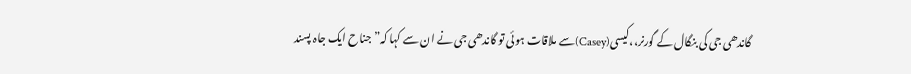گاندھی جی کی بنگال کے گورنر،،کیسی(Casey)سے ملاقات ہوئی تو گاندھی جی نے ان سے کہا کہ”جناح ایک جاہ پسند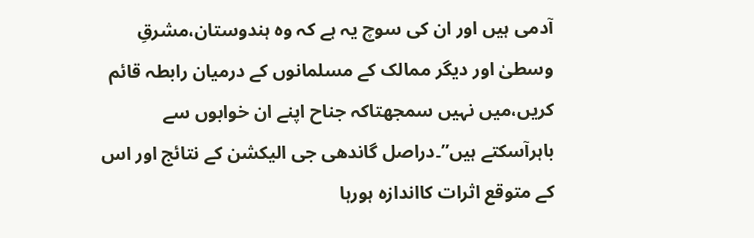آدمی ہیں اور ان کی سوچ یہ ہے کہ وہ ہندوستان،مشرقِ وسطیٰ اور دیگر ممالک کے مسلمانوں کے درمیان رابطہ قائم کریں،میں نہیں سمجھتاکہ جناح اپنے ان خوابوں سے باہرآسکتے ہیں”۔دراصل گاندھی جی الیکشن کے نتائج اور اس کے متوقع اثرات کااندازہ ہورہا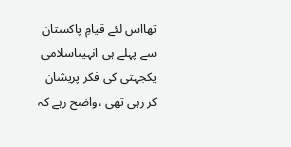تھااس لئے قیامِ پاکستان سے پہلے ہی انہیںاسلامی یکجہتی کی فکر پریشان کر رہی تھی ،واضح رہے کہ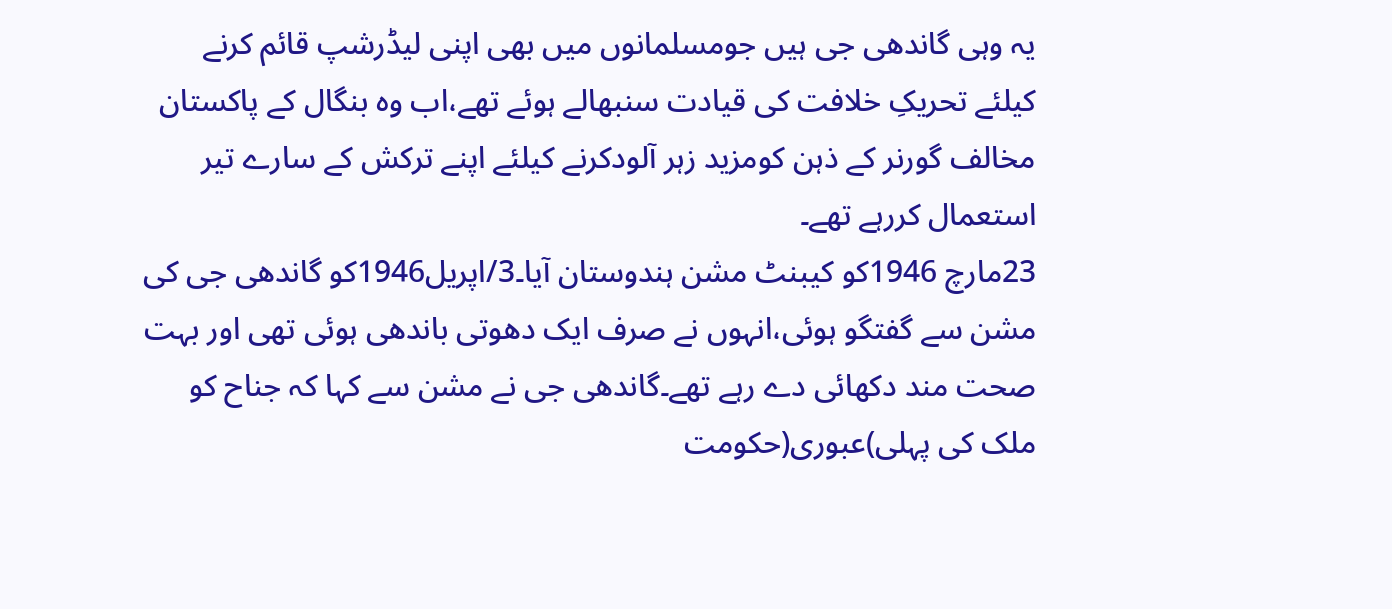یہ وہی گاندھی جی ہیں جومسلمانوں میں بھی اپنی لیڈرشپ قائم کرنے کیلئے تحریکِ خلافت کی قیادت سنبھالے ہوئے تھے،اب وہ بنگال کے پاکستان مخالف گورنر کے ذہن کومزید زہر آلودکرنے کیلئے اپنے ترکش کے سارے تیر استعمال کررہے تھے۔
23مارچ 1946کو کیبنٹ مشن ہندوستان آیا۔3/اپریل1946کو گاندھی جی کی مشن سے گفتگو ہوئی،انہوں نے صرف ایک دھوتی باندھی ہوئی تھی اور بہت صحت مند دکھائی دے رہے تھے۔گاندھی جی نے مشن سے کہا کہ جناح کو ملک کی پہلی)عبوری(حکومت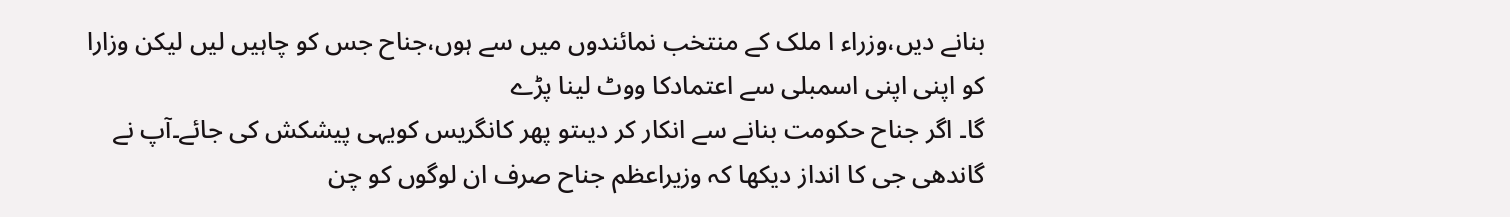بنانے دیں،وزراء ا ملک کے منتخب نمائندوں میں سے ہوں،جناح جس کو چاہیں لیں لیکن وزارا کو اپنی اپنی اسمبلی سے اعتمادکا ووٹ لینا پڑے
گا۔ اگر جناح حکومت بنانے سے انکار کر دیںتو پھر کانگریس کویہی پیشکش کی جائے۔آپ نے گاندھی جی کا انداز دیکھا کہ وزیراعظم جناح صرف ان لوگوں کو چن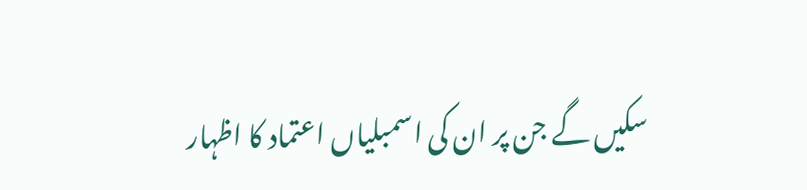سکیں گے جن پر ان کی اسمبلیاں اعتماد کا اظہار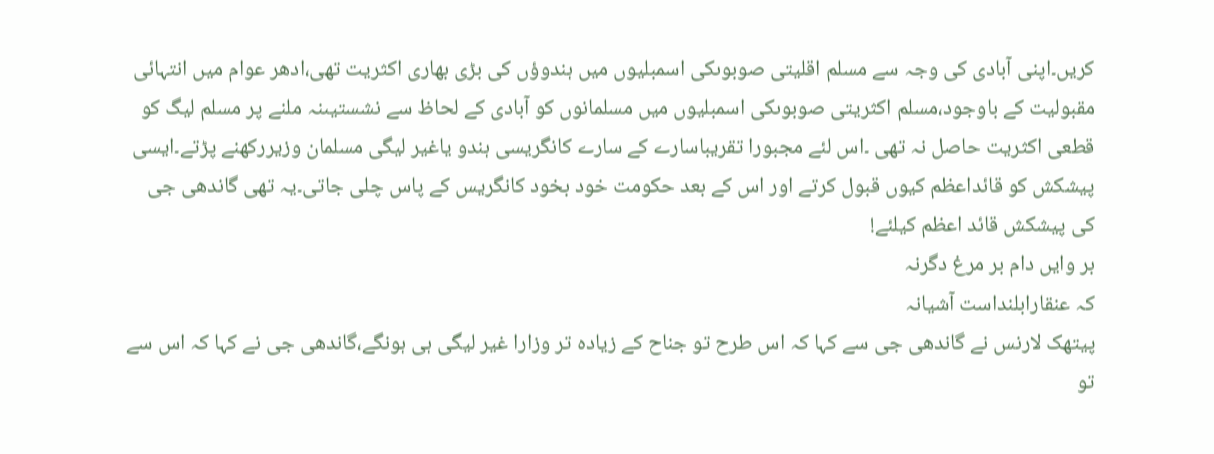کریں۔اپنی آبادی کی وجہ سے مسلم اقلیتی صوبوںکی اسمبلیوں میں ہندوؤں کی بڑی بھاری اکثریت تھی،ادھر عوام میں انتہائی مقبولیت کے باوجود،مسلم اکثریتی صوبوںکی اسمبلیوں میں مسلمانوں کو آبادی کے لحاظ سے نشستیںنہ ملنے پر مسلم لیگ کو قطعی اکثریت حاصل نہ تھی ۔اس لئے مجبورا تقریباسارے کے سارے کانگریسی ہندو یاغیر لیگی مسلمان وزیررکھنے پڑتے۔ایسی پیشکش کو قائداعظم کیوں قبول کرتے اور اس کے بعد حکومت خود بخود کانگریس کے پاس چلی جاتی۔یہ تھی گاندھی جی کی پیشکش قائد اعظم کیلئے!
بر وایں دام بر مرغ دگرنہ
کہ عنقارابلنداست آشیانہ
پیتھک لارنس نے گاندھی جی سے کہا کہ اس طرح تو جناح کے زیادہ تر وزارا غیر لیگی ہی ہونگے،گاندھی جی نے کہا کہ اس سے تو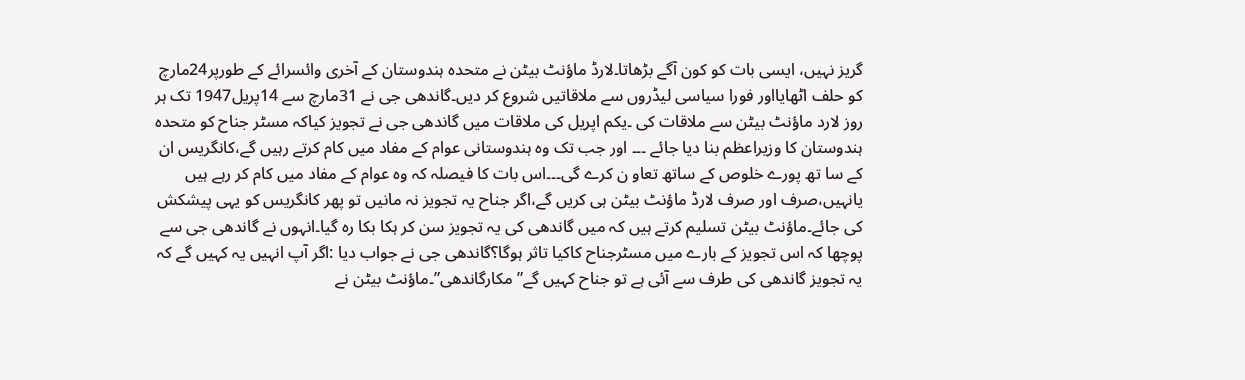گریز نہیں، ایسی بات کو کون آگے بڑھاتا۔لارڈ ماؤنٹ بیٹن نے متحدہ ہندوستان کے آخری وائسرائے کے طورپر24مارچ کو حلف اٹھایااور فورا سیاسی لیڈروں سے ملاقاتیں شروع کر دیں۔گاندھی جی نے 31مارچ سے 14پریل1947 تک ہر روز لارد ماؤنٹ بیٹن سے ملاقات کی ۔یکم اپریل کی ملاقات میں گاندھی جی نے تجویز کیاکہ مسٹر جناح کو متحدہ ہندوستان کا وزیراعظم بنا دیا جائے ۔۔۔ اور جب تک وہ ہندوستانی عوام کے مفاد میں کام کرتے رہیں گے،کانگریس ان کے سا تھ پورے خلوص کے ساتھ تعاو ن کرے گی۔۔۔اس بات کا فیصلہ کہ وہ عوام کے مفاد میں کام کر رہے ہیں یانہیں،صرف اور صرف لارڈ ماؤنٹ بیٹن ہی کریں گے،اگر جناح یہ تجویز نہ مانیں تو پھر کانگریس کو یہی پیشکش کی جائے۔ماؤنٹ بیٹن تسلیم کرتے ہیں کہ میں گاندھی کی یہ تجویز سن کر ہکا بکا رہ گیا۔انہوں نے گاندھی جی سے پوچھا کہ اس تجویز کے بارے میں مسٹرجناح کاکیا تاثر ہوگا؟گاندھی جی نے جواب دیا :اگر آپ انہیں یہ کہیں گے کہ یہ تجویز گاندھی کی طرف سے آئی ہے تو جناح کہیں گے”مکارگاندھی”۔ماؤنٹ بیٹن نے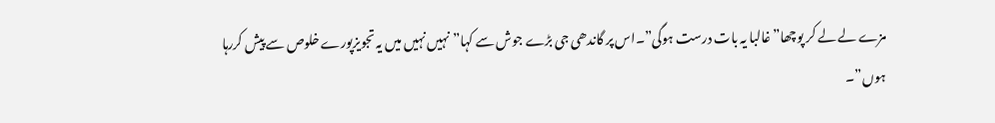مزے لے لے کر پوچھا”غالبا یہ بات درست ہوگی”۔اس پر گاندھی جی بڑے جوش سے کہا” نہیں نہیں میں یہ تجویزپورے خلوص سے پیش کررہا ہوں”۔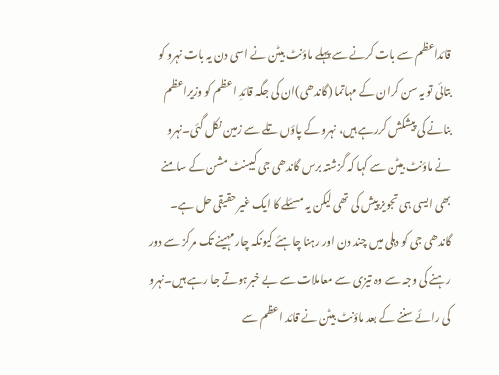قائداعظم سے بات کرنے سے پہلے ماؤنٹ بیٹن نے اسی دن یہ بات نہرو کو بتائی تو یہ سن کران کے مہاتما (گاندھی)ان کی جگہ قائدِ اعظم کو وزیراعظم بنانے کی پیشکش کررہے ہیں، نہرو کے پاؤں تلے سے زمین نکل گئی۔نہرو نے ماؤنٹ بیٹن سے کہا کہ گزشتہ برس گاندھی جی کیبنٹ مشن کے سامنے بھی ایسی ہی تجویز پیش کی تھی لیکن یہ مسئلے کا ایک غیر حقیقی حل ہے۔ گاندھی جی کو دہلی میں چند دن اور رہنا چاہئے کیونکہ چار مہینے تک مرکز سے دور رہنے کی وجہ سے وہ تیزی سے معاملات سے بے خبرہوتے جا رہے ہیں۔نہرو کی رائے سننے کے بعد ماؤنٹ بیٹن نے قائد اعظم سے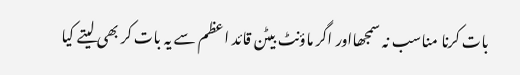بات کرنا مناسب نہ سمجھااور اگر ماؤنٹ بیٹن قائد اعظم سے یہ بات کر بھی لیتے کیا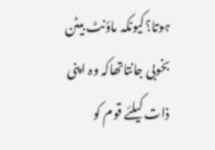ہوتا؟کیونکہ ماؤنٹ بیٹن بخوبی جانتاتھاکہ وہ اپنی ذات کیلئے قوم کو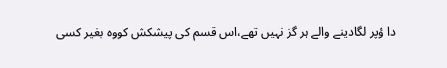دا ؤپر لگادینے والے ہر گز نہیں تھے،اس قسم کی پیشکش کووہ بغیر کسی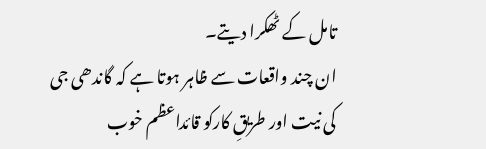تامل کے ٹھکرا دیتے۔
ان چند واقعات سے ظاہر ہوتا ہے کہ گاندھی جی کی نیت اور طریقِ کارکو قائداعظم خوب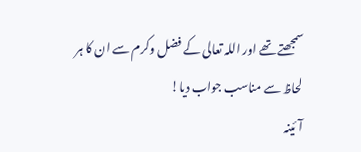سمجھتے تھے اور اللہ تعالی کے فضل وکرم سے ان کا ہر
لحاظ سے مناسب جواب دیا!
آ ئینہ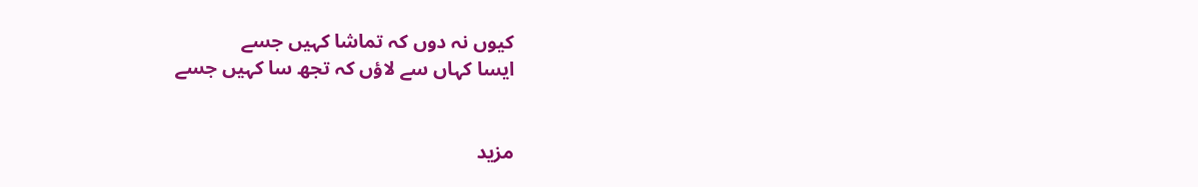کیوں نہ دوں کہ تماشا کہیں جسے
ایسا کہاں سے لاؤں کہ تجھ سا کہیں جسے


مزید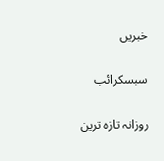خبریں

سبسکرائب

روزانہ تازہ ترین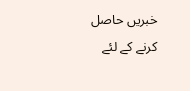خبریں حاصل کرنے کے لئے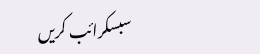سبسکرائب کریں